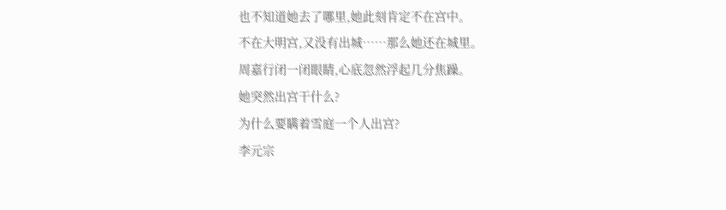也不知道她去了哪里,她此刻肯定不在宫中。
不在大明宫,又没有出城……那么她还在城里。
周嘉行闭一闭眼睛,心底忽然浮起几分焦躁。
她突然出宫干什么?
为什么要瞒着雪庭一个人出宫?
李元宗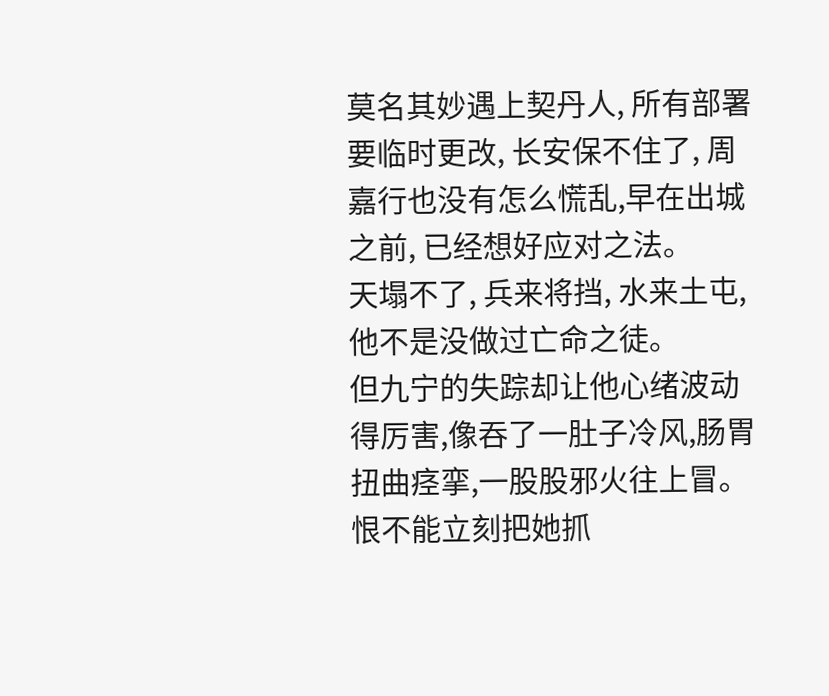莫名其妙遇上契丹人, 所有部署要临时更改, 长安保不住了, 周嘉行也没有怎么慌乱,早在出城之前, 已经想好应对之法。
天塌不了, 兵来将挡, 水来土屯,他不是没做过亡命之徒。
但九宁的失踪却让他心绪波动得厉害,像吞了一肚子冷风,肠胃扭曲痉挛,一股股邪火往上冒。
恨不能立刻把她抓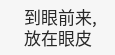到眼前来,放在眼皮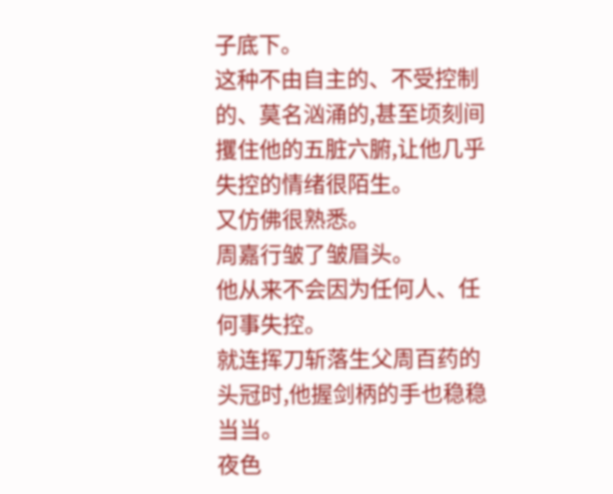子底下。
这种不由自主的、不受控制的、莫名汹涌的,甚至顷刻间攫住他的五脏六腑,让他几乎失控的情绪很陌生。
又仿佛很熟悉。
周嘉行皱了皱眉头。
他从来不会因为任何人、任何事失控。
就连挥刀斩落生父周百药的头冠时,他握剑柄的手也稳稳当当。
夜色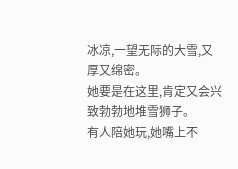冰凉,一望无际的大雪,又厚又绵密。
她要是在这里,肯定又会兴致勃勃地堆雪狮子。
有人陪她玩,她嘴上不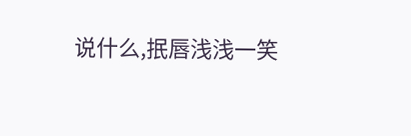说什么,抿唇浅浅一笑